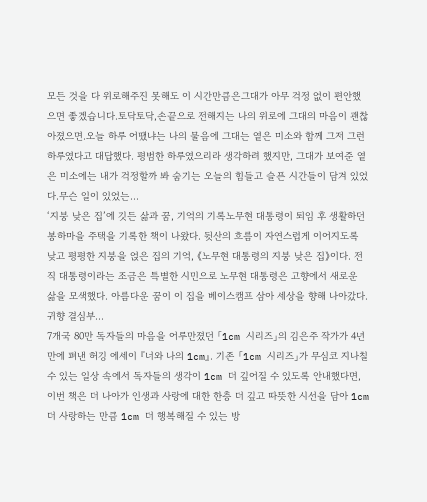모든 것을 다 위로해주진 못해도 이 시간만큼은그대가 아무 걱정 없이 편안했으면 좋겠습니다.토닥토닥,손끝으로 전해지는 나의 위로에 그대의 마음이 괜찮아졌으면.오늘 하루 어땠냐는 나의 물음에 그대는 옅은 미소와 함께 그저 그런 하루였다고 대답했다. 평범한 하루였으리라 생각하려 했지만, 그대가 보여준 옅은 미소에는 내가 걱정할까 봐 숨기는 오늘의 힘들고 슬픈 시간들이 담겨 있었다.무슨 일이 있었는...
‘지붕 낮은 집’에 깃든 삶과 꿈, 기억의 기록노무현 대통령이 퇴임 후 생활하던 봉하마을 주택을 기록한 책이 나왔다. 뒷산의 흐름이 자연스럽게 이어지도록 낮고 평평한 지붕을 얹은 집의 기억, 《노무현 대통령의 지붕 낮은 집》이다. 전직 대통령이라는 조금은 특별한 시민으로 노무현 대통령은 고향에서 새로운 삶을 모색했다. 아름다운 꿈이 이 집을 베이스캠프 삼아 세상을 향해 나아갔다. 귀향 결심부...
7개국 80만 독자들의 마음을 어루만졌던 「1cm 시리즈」의 김은주 작가가 4년 만에 펴낸 허깅 에세이 『너와 나의 1cm』. 기존 「1cm 시리즈」가 무심코 지나칠 수 있는 일상 속에서 독자들의 생각이 1cm 더 깊어질 수 있도록 안내했다면, 이번 책은 더 나아가 인생과 사랑에 대한 한층 더 깊고 따뜻한 시선을 담아 1cm 더 사랑하는 만큼 1cm 더 행복해질 수 있는 방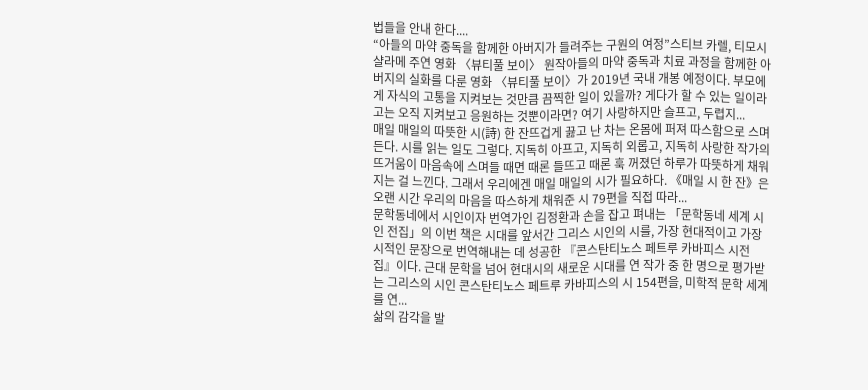법들을 안내 한다....
“아들의 마약 중독을 함께한 아버지가 들려주는 구원의 여정”스티브 카렐, 티모시 샬라메 주연 영화 〈뷰티풀 보이〉 원작아들의 마약 중독과 치료 과정을 함께한 아버지의 실화를 다룬 영화 〈뷰티풀 보이〉가 2019년 국내 개봉 예정이다. 부모에게 자식의 고통을 지켜보는 것만큼 끔찍한 일이 있을까? 게다가 할 수 있는 일이라고는 오직 지켜보고 응원하는 것뿐이라면? 여기 사랑하지만 슬프고, 두렵지...
매일 매일의 따뜻한 시(詩) 한 잔뜨겁게 끓고 난 차는 온몸에 퍼져 따스함으로 스며든다. 시를 읽는 일도 그렇다. 지독히 아프고, 지독히 외롭고, 지독히 사랑한 작가의 뜨거움이 마음속에 스며들 때면 때론 들뜨고 때론 훅 꺼졌던 하루가 따뜻하게 채워지는 걸 느낀다. 그래서 우리에겐 매일 매일의 시가 필요하다. 《매일 시 한 잔》은 오랜 시간 우리의 마음을 따스하게 채워준 시 79편을 직접 따라...
문학동네에서 시인이자 번역가인 김정환과 손을 잡고 펴내는 「문학동네 세계 시인 전집」의 이번 책은 시대를 앞서간 그리스 시인의 시를, 가장 현대적이고 가장 시적인 문장으로 번역해내는 데 성공한 『콘스탄티노스 페트루 카바피스 시전집』이다. 근대 문학을 넘어 현대시의 새로운 시대를 연 작가 중 한 명으로 평가받는 그리스의 시인 콘스탄티노스 페트루 카바피스의 시 154편을, 미학적 문학 세계를 연...
삶의 감각을 발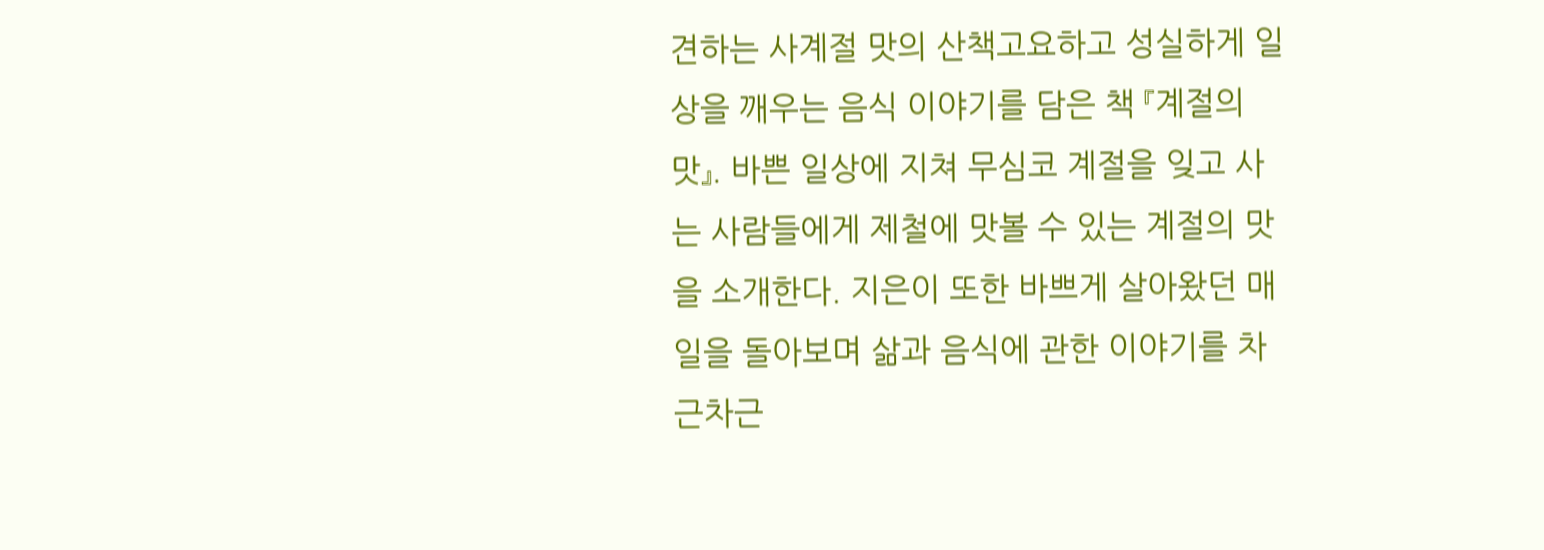견하는 사계절 맛의 산책고요하고 성실하게 일상을 깨우는 음식 이야기를 담은 책 『계절의 맛』. 바쁜 일상에 지쳐 무심코 계절을 잊고 사는 사람들에게 제철에 맛볼 수 있는 계절의 맛을 소개한다. 지은이 또한 바쁘게 살아왔던 매일을 돌아보며 삶과 음식에 관한 이야기를 차근차근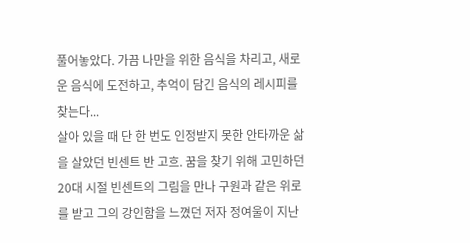풀어놓았다. 가끔 나만을 위한 음식을 차리고, 새로운 음식에 도전하고, 추억이 담긴 음식의 레시피를 찾는다...
살아 있을 때 단 한 번도 인정받지 못한 안타까운 삶을 살았던 빈센트 반 고흐. 꿈을 찾기 위해 고민하던 20대 시절 빈센트의 그림을 만나 구원과 같은 위로를 받고 그의 강인함을 느꼈던 저자 정여울이 지난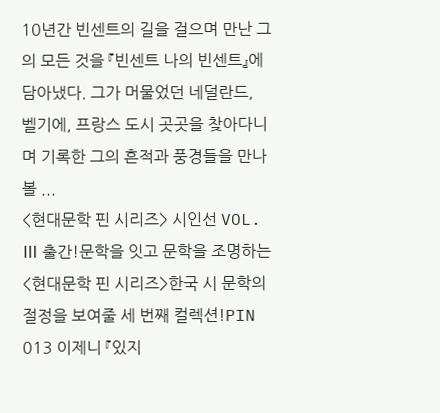10년간 빈센트의 길을 걸으며 만난 그의 모든 것을 『빈센트 나의 빈센트』에 담아냈다. 그가 머물었던 네덜란드, 벨기에, 프랑스 도시 곳곳을 찾아다니며 기록한 그의 흔적과 풍경들을 만나볼 ...
<현대문학 핀 시리즈> 시인선 VOL. Ⅲ 출간!문학을 잇고 문학을 조명하는 <현대문학 핀 시리즈>한국 시 문학의 절정을 보여줄 세 번째 컬렉션!PIN 013 이제니 『있지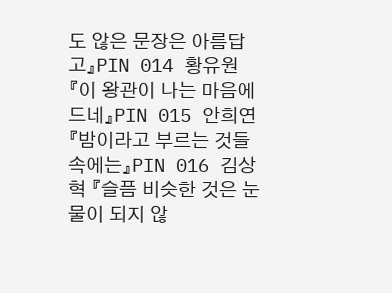도 않은 문장은 아름답고』PIN 014 황유원 『이 왕관이 나는 마음에 드네』PIN 015 안희연 『밤이라고 부르는 것들 속에는』PIN 016 김상혁 『슬픔 비슷한 것은 눈물이 되지 않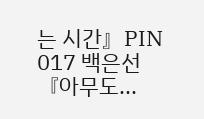는 시간』PIN 017 백은선 『아무도...